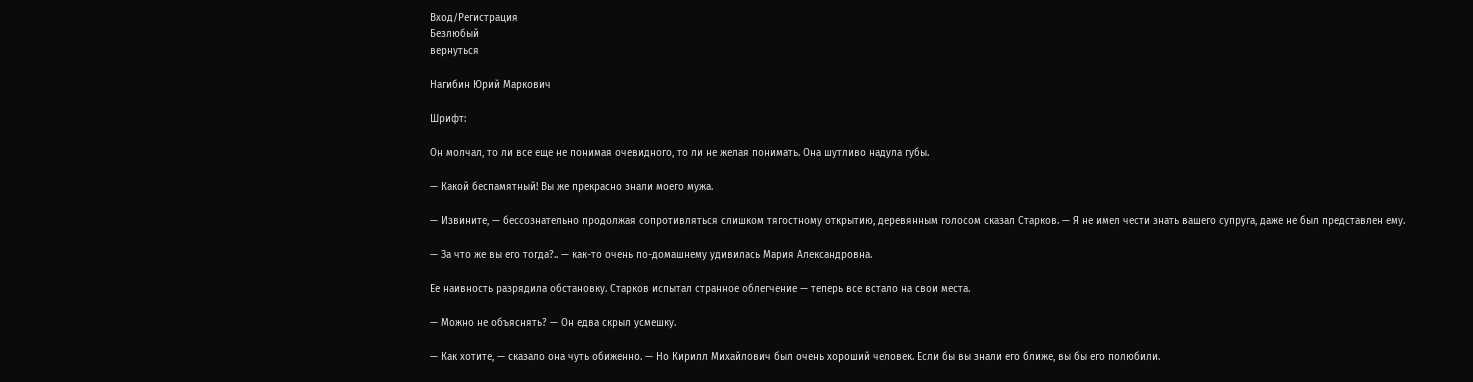Вход/Регистрация
Безлюбый
вернуться

Нагибин Юрий Маркович

Шрифт:

Он молчал, то ли все еще не понимая очевидного, то ли не желая понимать. Она шутливо надула губы.

— Какой беспамятный! Вы же прекрасно знали моего мужа.

— Извините, — бессознательно продолжая сопротивляться слишком тягостному открытию, деревянным голосом сказал Старков. — Я не имел чести знать вашего супруга, даже не был представлен ему.

— За что же вы его тогда?.. — как-то очень по-домашнему удивилась Мария Александровна.

Ее наивность разрядила обстановку. Старков испытал странное облегчение — теперь все встало на свои места.

— Можно не объяснять? — Он едва скрыл усмешку.

— Как хотите, — сказало она чуть обиженно. — Но Кирилл Михайлович был очень хороший человек. Если бы вы знали его ближе, вы бы его полюбили.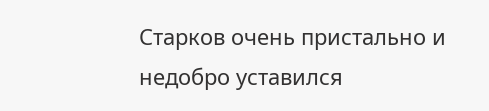Старков очень пристально и недобро уставился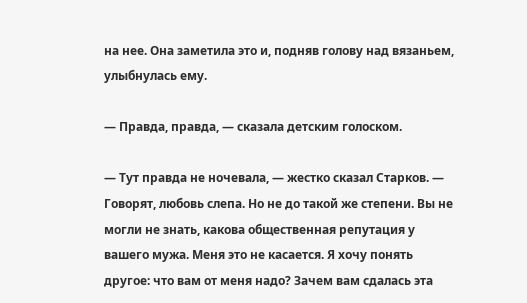на нее. Она заметила это и, подняв голову над вязаньем, улыбнулась ему.

— Правда, правда, — сказала детским голоском.

— Тут правда не ночевала, — жестко сказал Старков. — Говорят, любовь слепа. Но не до такой же степени. Вы не могли не знать, какова общественная репутация у вашего мужа. Меня это не касается. Я хочу понять другое: что вам от меня надо? Зачем вам сдалась эта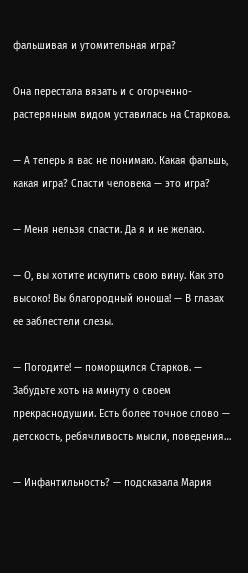фальшивая и утомительная игра?

Она перестала вязать и с огорченно-растерянным видом уставилась на Старкова.

— А теперь я вас не понимаю. Какая фальшь, какая игра? Спасти человека — это игра?

— Меня нельзя спасти. Да я и не желаю.

— О, вы хотите искупить свою вину. Как это высоко! Вы благородный юноша! — В глазах ее заблестели слезы.

— Погодите! — поморщился Старков. — Забудьте хоть на минуту о своем прекраснодушии. Есть более точное слово — детскость, ребячливость мысли, поведения…

— Инфантильность? — подсказала Мария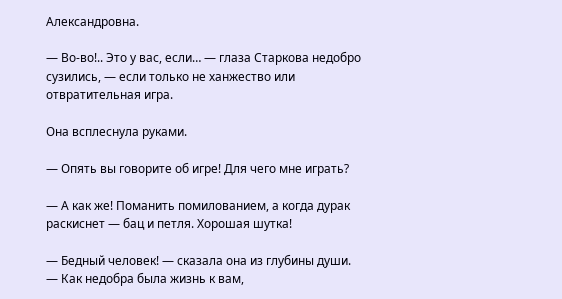Александровна.

— Во-во!.. Это у вас, если… — глаза Старкова недобро сузились, — если только не ханжество или отвратительная игра.

Она всплеснула руками.

— Опять вы говорите об игре! Для чего мне играть?

— А как же! Поманить помилованием, а когда дурак раскиснет — бац и петля. Хорошая шутка!

— Бедный человек! — сказала она из глубины души. — Как недобра была жизнь к вам,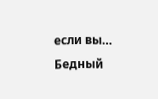если вы… Бедный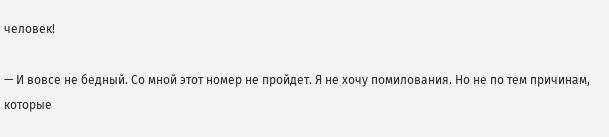человек!

— И вовсе не бедный. Со мной этот номер не пройдет. Я не хочу помилования. Но не по тем причинам, которые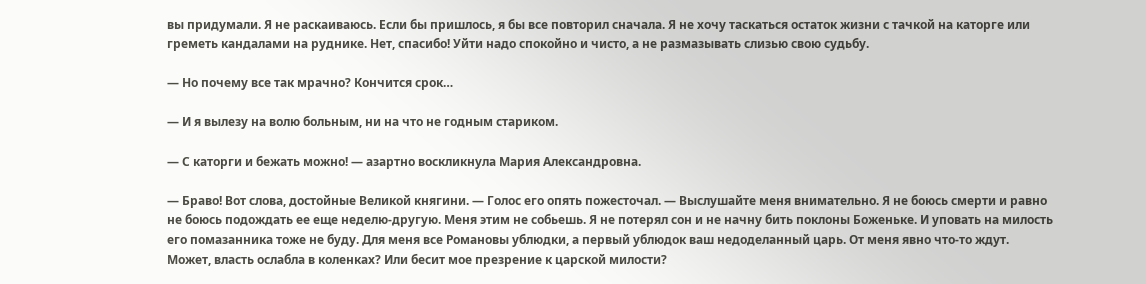вы придумали. Я не раскаиваюсь. Если бы пришлось, я бы все повторил сначала. Я не хочу таскаться остаток жизни с тачкой на каторге или греметь кандалами на руднике. Нет, спасибо! Уйти надо спокойно и чисто, а не размазывать слизью свою судьбу.

— Но почему все так мрачно? Кончится срок…

— И я вылезу на волю больным, ни на что не годным стариком.

— С каторги и бежать можно! — азартно воскликнула Мария Александровна.

— Браво! Вот слова, достойные Великой княгини. — Голос его опять пожесточал. — Выслушайте меня внимательно. Я не боюсь смерти и равно не боюсь подождать ее еще неделю-другую. Меня этим не собьешь. Я не потерял сон и не начну бить поклоны Боженьке. И уповать на милость его помазанника тоже не буду. Для меня все Романовы ублюдки, а первый ублюдок ваш недоделанный царь. От меня явно что-то ждут. Может, власть ослабла в коленках? Или бесит мое презрение к царской милости?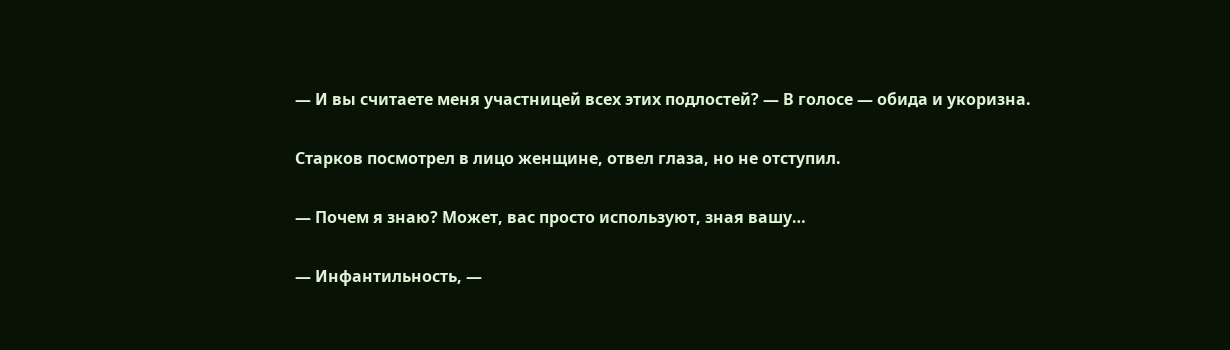— И вы считаете меня участницей всех этих подлостей? — В голосе — обида и укоризна.

Старков посмотрел в лицо женщине, отвел глаза, но не отступил.

— Почем я знаю? Может, вас просто используют, зная вашу…

— Инфантильность, —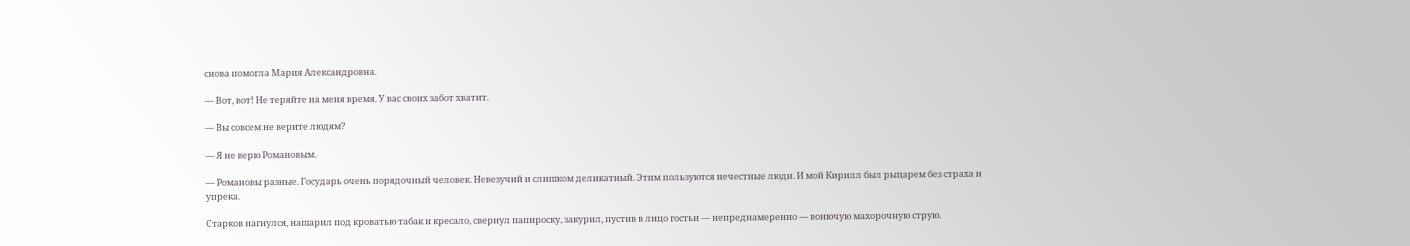снова помогла Мария Александровна.

— Вот, вот! Не теряйте на меня время. У вас своих забот хватит.

— Вы совсем не верите людям?

— Я не верю Романовым.

— Романовы разные. Государь очень порядочный человек. Невезучий и слишком деликатный. Этим пользуются нечестные люди. И мой Кирилл был рыцарем без страха и упрека.

Старков нагнулся, нашарил под кроватью табак и кресало, свернул папироску, закурил, пустив в лицо гостьи — непреднамеренно — вонючую махорочную струю.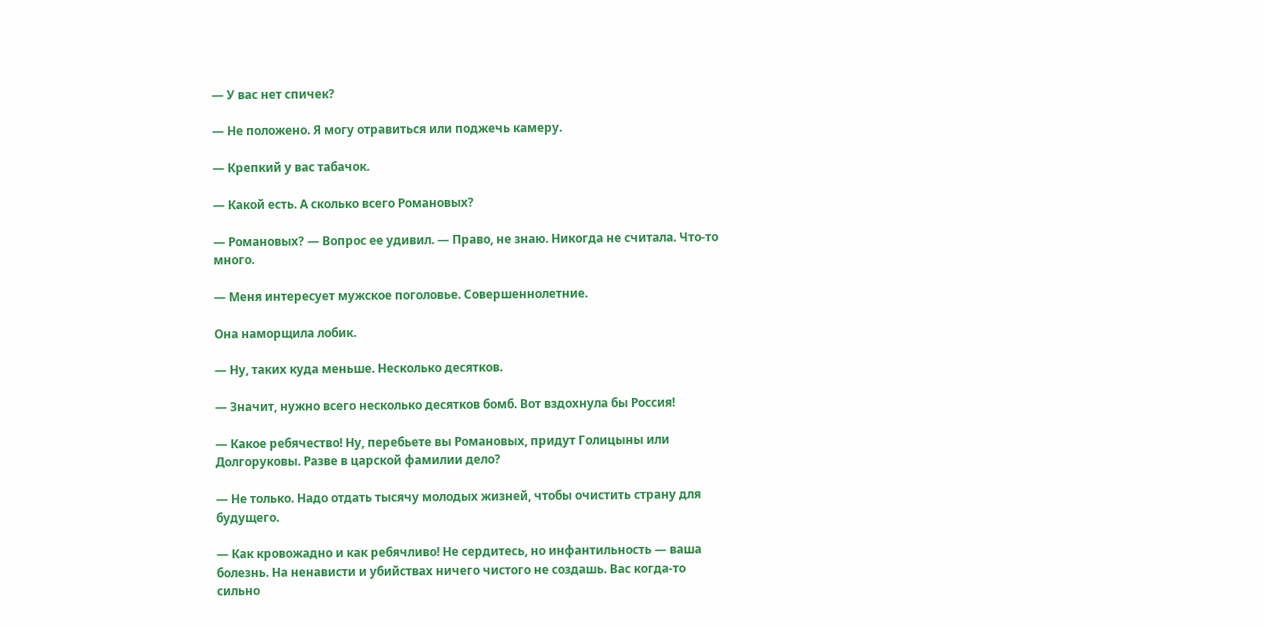— У вас нет спичек?

— Не положено. Я могу отравиться или поджечь камеру.

— Крепкий у вас табачок.

— Какой есть. А сколько всего Романовых?

— Романовых? — Вопрос ее удивил. — Право, не знаю. Никогда не считала. Что-то много.

— Меня интересует мужское поголовье. Совершеннолетние.

Она наморщила лобик.

— Ну, таких куда меньше. Несколько десятков.

— Значит, нужно всего несколько десятков бомб. Вот вздохнула бы Россия!

— Какое ребячество! Ну, перебьете вы Романовых, придут Голицыны или Долгоруковы. Разве в царской фамилии дело?

— Не только. Надо отдать тысячу молодых жизней, чтобы очистить страну для будущего.

— Как кровожадно и как ребячливо! Не сердитесь, но инфантильность — ваша болезнь. На ненависти и убийствах ничего чистого не создашь. Вас когда-то сильно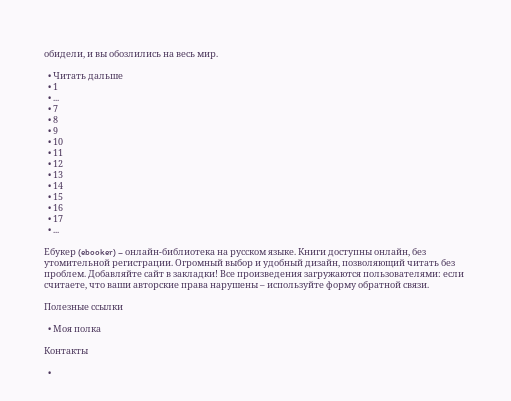обидели, и вы обозлились на весь мир.

  • Читать дальше
  • 1
  • ...
  • 7
  • 8
  • 9
  • 10
  • 11
  • 12
  • 13
  • 14
  • 15
  • 16
  • 17
  • ...

Ебукер (ebooker) – онлайн-библиотека на русском языке. Книги доступны онлайн, без утомительной регистрации. Огромный выбор и удобный дизайн, позволяющий читать без проблем. Добавляйте сайт в закладки! Все произведения загружаются пользователями: если считаете, что ваши авторские права нарушены – используйте форму обратной связи.

Полезные ссылки

  • Моя полка

Контакты

  •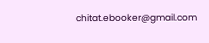chitat.ebooker@gmail.com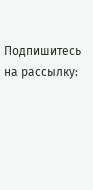Подпишитесь на рассылку: